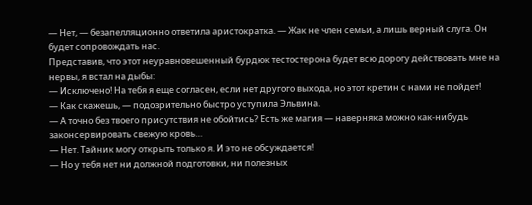— Нет, — безапелляционно ответила аристократка. — Жак не член семьи, а лишь верный слуга. Он будет сопровождать нас.
Представив, что этот неуравновешенный бурдюк тестостерона будет всю дорогу действовать мне на нервы, я встал на дыбы:
— Исключено! На тебя я еще согласен, если нет другого выхода, но этот кретин с нами не пойдет!
— Как скажешь, — подозрительно быстро уступила Эльвина.
— А точно без твоего присутствия не обойтись? Есть же магия — наверняка можно как-нибудь законсервировать свежую кровь…
— Нет. Тайник могу открыть только я. И это не обсуждается!
— Но у тебя нет ни должной подготовки, ни полезных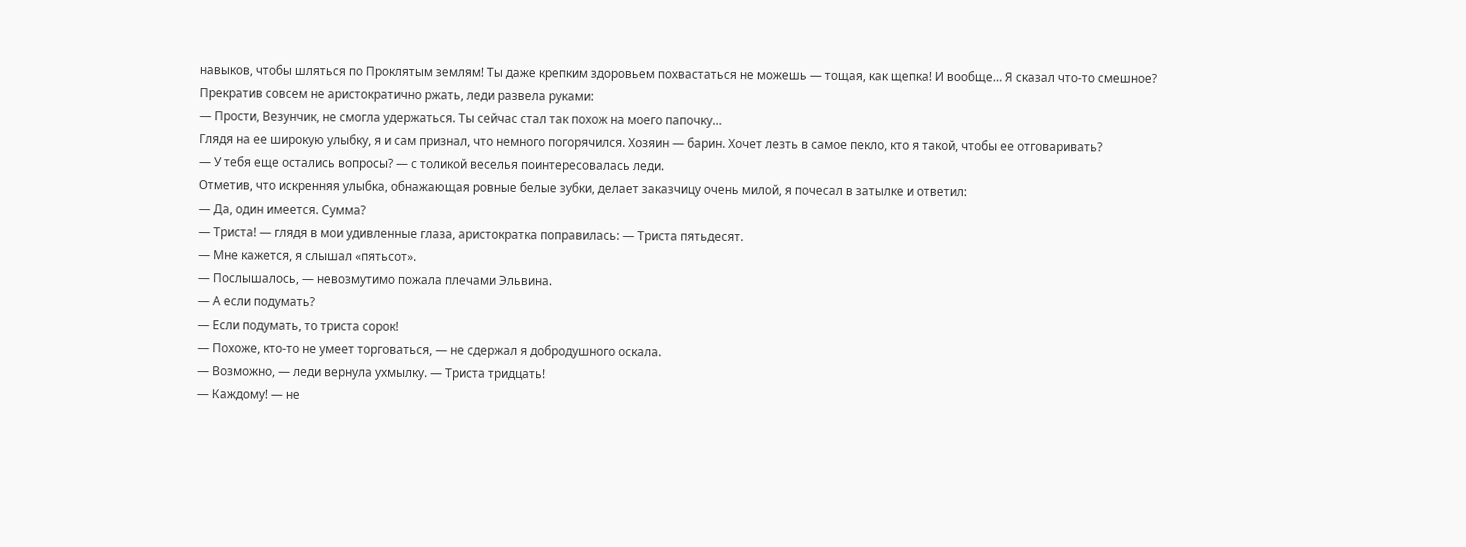навыков, чтобы шляться по Проклятым землям! Ты даже крепким здоровьем похвастаться не можешь — тощая, как щепка! И вообще… Я сказал что-то смешное?
Прекратив совсем не аристократично ржать, леди развела руками:
— Прости, Везунчик, не смогла удержаться. Ты сейчас стал так похож на моего папочку…
Глядя на ее широкую улыбку, я и сам признал, что немного погорячился. Хозяин — барин. Хочет лезть в самое пекло, кто я такой, чтобы ее отговаривать?
— У тебя еще остались вопросы? — с толикой веселья поинтересовалась леди.
Отметив, что искренняя улыбка, обнажающая ровные белые зубки, делает заказчицу очень милой, я почесал в затылке и ответил:
— Да, один имеется. Сумма?
— Триста! — глядя в мои удивленные глаза, аристократка поправилась: — Триста пятьдесят.
— Мне кажется, я слышал «пятьсот».
— Послышалось, — невозмутимо пожала плечами Эльвина.
— А если подумать?
— Если подумать, то триста сорок!
— Похоже, кто-то не умеет торговаться, — не сдержал я добродушного оскала.
— Возможно, — леди вернула ухмылку. — Триста тридцать!
— Каждому! — не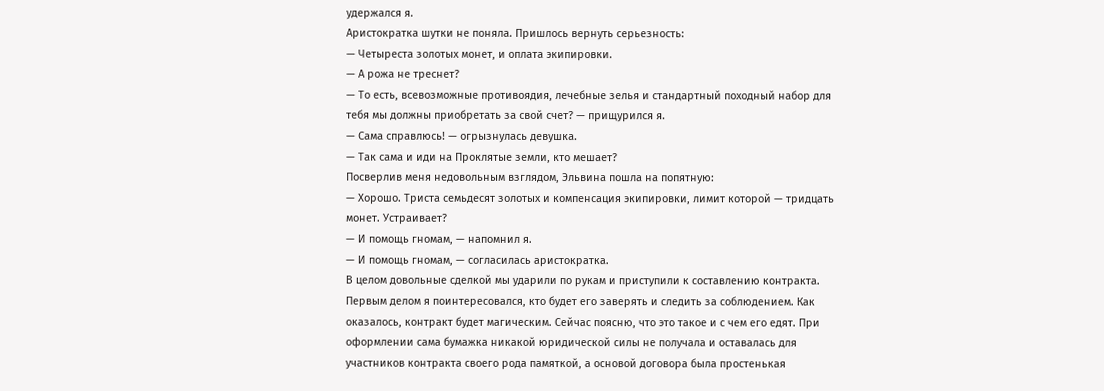удержался я.
Аристократка шутки не поняла. Пришлось вернуть серьезность:
— Четыреста золотых монет, и оплата экипировки.
— А рожа не треснет?
— То есть, всевозможные противоядия, лечебные зелья и стандартный походный набор для тебя мы должны приобретать за свой счет? — прищурился я.
— Сама справлюсь! — огрызнулась девушка.
— Так сама и иди на Проклятые земли, кто мешает?
Посверлив меня недовольным взглядом, Эльвина пошла на попятную:
— Хорошо. Триста семьдесят золотых и компенсация экипировки, лимит которой — тридцать монет. Устраивает?
— И помощь гномам, — напомнил я.
— И помощь гномам, — согласилась аристократка.
В целом довольные сделкой мы ударили по рукам и приступили к составлению контракта. Первым делом я поинтересовался, кто будет его заверять и следить за соблюдением. Как оказалось, контракт будет магическим. Сейчас поясню, что это такое и с чем его едят. При оформлении сама бумажка никакой юридической силы не получала и оставалась для участников контракта своего рода памяткой, а основой договора была простенькая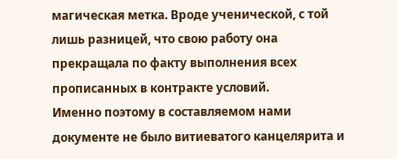магическая метка. Вроде ученической, с той лишь разницей, что свою работу она прекращала по факту выполнения всех прописанных в контракте условий.
Именно поэтому в составляемом нами документе не было витиеватого канцелярита и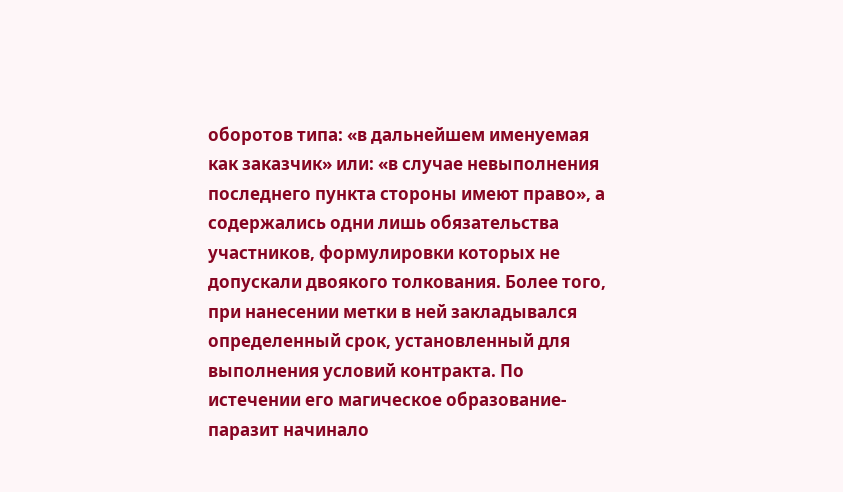оборотов типа: «в дальнейшем именуемая как заказчик» или: «в случае невыполнения последнего пункта стороны имеют право», а содержались одни лишь обязательства участников, формулировки которых не допускали двоякого толкования. Более того, при нанесении метки в ней закладывался определенный срок, установленный для выполнения условий контракта. По истечении его магическое образование-паразит начинало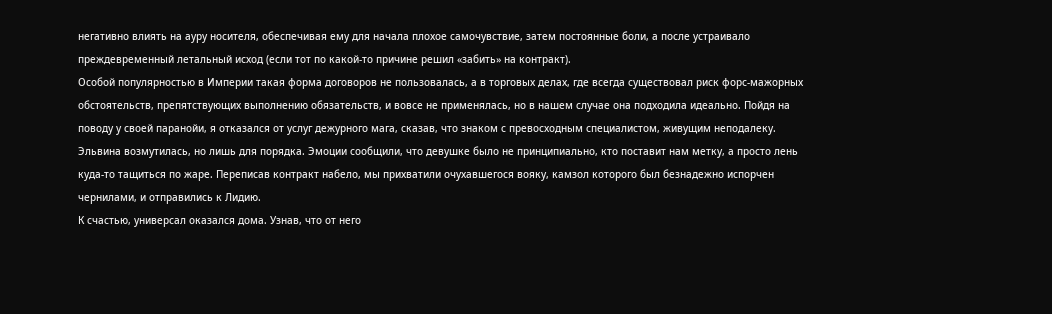негативно влиять на ауру носителя, обеспечивая ему для начала плохое самочувствие, затем постоянные боли, а после устраивало преждевременный летальный исход (если тот по какой-то причине решил «забить» на контракт).
Особой популярностью в Империи такая форма договоров не пользовалась, а в торговых делах, где всегда существовал риск форс-мажорных обстоятельств, препятствующих выполнению обязательств, и вовсе не применялась, но в нашем случае она подходила идеально. Пойдя на поводу у своей паранойи, я отказался от услуг дежурного мага, сказав, что знаком с превосходным специалистом, живущим неподалеку. Эльвина возмутилась, но лишь для порядка. Эмоции сообщили, что девушке было не принципиально, кто поставит нам метку, а просто лень куда-то тащиться по жаре. Переписав контракт набело, мы прихватили очухавшегося вояку, камзол которого был безнадежно испорчен чернилами, и отправились к Лидию.
К счастью, универсал оказался дома. Узнав, что от него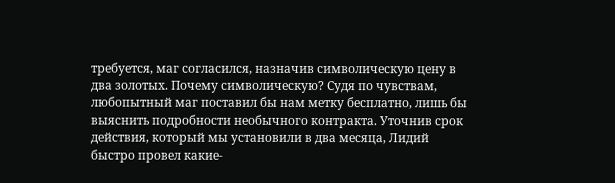требуется, маг согласился, назначив символическую цену в два золотых. Почему символическую? Судя по чувствам, любопытный маг поставил бы нам метку бесплатно, лишь бы выяснить подробности необычного контракта. Уточнив срок действия, который мы установили в два месяца, Лидий быстро провел какие-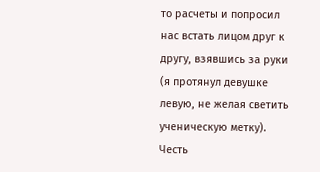то расчеты и попросил нас встать лицом друг к другу, взявшись за руки (я протянул девушке левую, не желая светить ученическую метку). Честь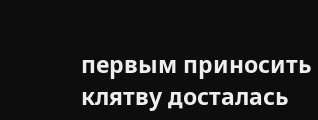первым приносить клятву досталась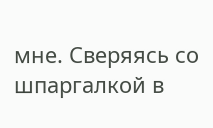мне. Сверяясь со шпаргалкой в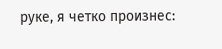руке, я четко произнес: